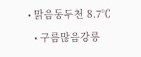• 맑음동두천 8.7℃
  • 구름많음강릉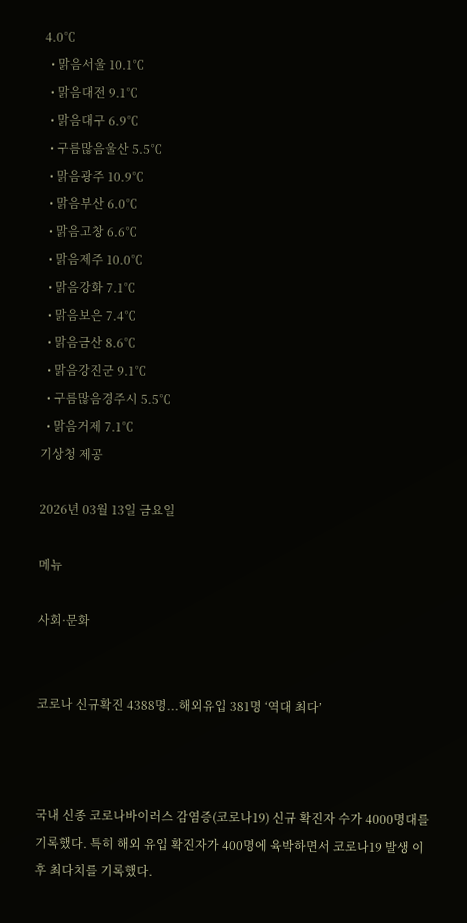4.0℃
  • 맑음서울 10.1℃
  • 맑음대전 9.1℃
  • 맑음대구 6.9℃
  • 구름많음울산 5.5℃
  • 맑음광주 10.9℃
  • 맑음부산 6.0℃
  • 맑음고창 6.6℃
  • 맑음제주 10.0℃
  • 맑음강화 7.1℃
  • 맑음보은 7.4℃
  • 맑음금산 8.6℃
  • 맑음강진군 9.1℃
  • 구름많음경주시 5.5℃
  • 맑음거제 7.1℃
기상청 제공

2026년 03월 13일 금요일

메뉴

사회·문화


코로나 신규확진 4388명...해외유입 381명 ‘역대 최다’



국내 신종 코로나바이러스 감염증(코로나19) 신규 확진자 수가 4000명대를 기록했다. 특히 해외 유입 확진자가 400명에 육박하면서 코로나19 발생 이후 최다치를 기록했다.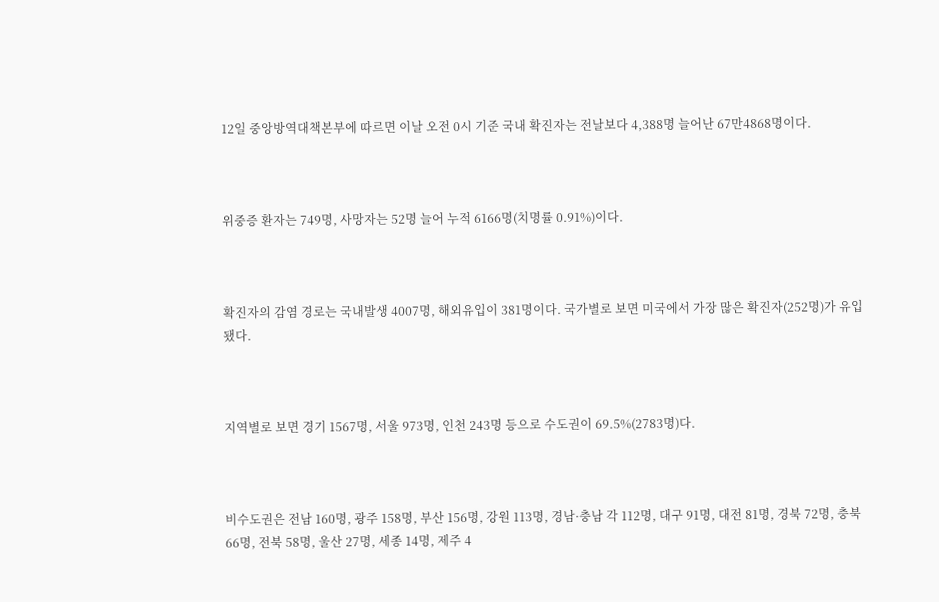12일 중앙방역대책본부에 따르면 이날 오전 0시 기준 국내 확진자는 전날보다 4,388명 늘어난 67만4868명이다.



위중증 환자는 749명, 사망자는 52명 늘어 누적 6166명(치명률 0.91%)이다.



확진자의 감염 경로는 국내발생 4007명, 해외유입이 381명이다. 국가별로 보면 미국에서 가장 많은 확진자(252명)가 유입됐다.



지역별로 보면 경기 1567명, 서울 973명, 인천 243명 등으로 수도권이 69.5%(2783명)다.



비수도권은 전남 160명, 광주 158명, 부산 156명, 강원 113명, 경남·충남 각 112명, 대구 91명, 대전 81명, 경북 72명, 충북 66명, 전북 58명, 울산 27명, 세종 14명, 제주 4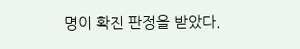명이 확진 판정을 받았다.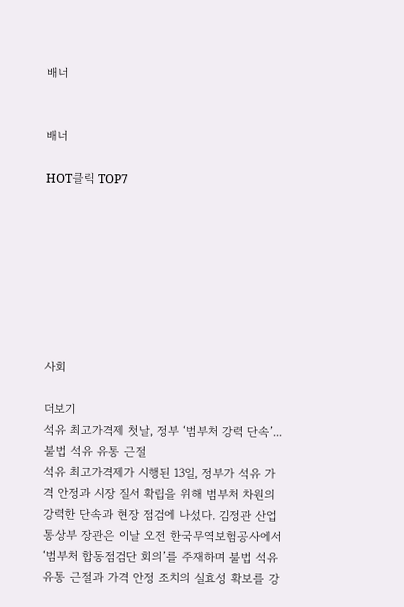배너


배너

HOT클릭 TOP7








사회

더보기
석유 최고가격제 첫날, 정부 ‘범부처 강력 단속’...불법 석유 유통 근절
석유 최고가격제가 시행된 13일, 정부가 석유 가격 안정과 시장 질서 확립을 위해 범부처 차원의 강력한 단속과 현장 점검에 나섰다. 김정관 산업통상부 장관은 이날 오전 한국무역보험공사에서 ‘범부처 합동점검단 회의’를 주재하며 불법 석유 유통 근절과 가격 안정 조치의 실효성 확보를 강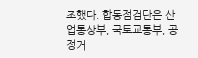조했다. 합동점검단은 산업통상부, 국토교통부, 공정거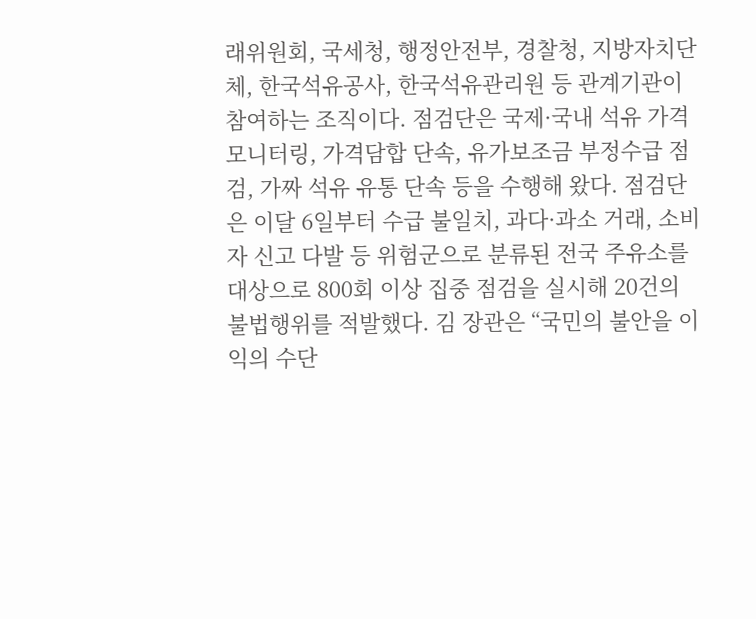래위원회, 국세청, 행정안전부, 경찰청, 지방자치단체, 한국석유공사, 한국석유관리원 등 관계기관이 참여하는 조직이다. 점검단은 국제·국내 석유 가격 모니터링, 가격담합 단속, 유가보조금 부정수급 점검, 가짜 석유 유통 단속 등을 수행해 왔다. 점검단은 이달 6일부터 수급 불일치, 과다·과소 거래, 소비자 신고 다발 등 위험군으로 분류된 전국 주유소를 대상으로 800회 이상 집중 점검을 실시해 20건의 불법행위를 적발했다. 김 장관은 “국민의 불안을 이익의 수단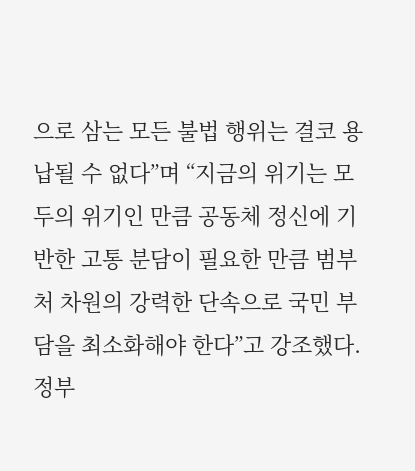으로 삼는 모든 불법 행위는 결코 용납될 수 없다”며 “지금의 위기는 모두의 위기인 만큼 공동체 정신에 기반한 고통 분담이 필요한 만큼 범부처 차원의 강력한 단속으로 국민 부담을 최소화해야 한다”고 강조했다. 정부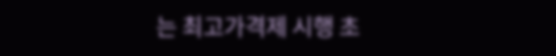는 최고가격제 시행 초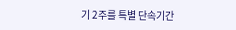기 2주를 특별 단속기간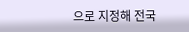으로 지정해 전국